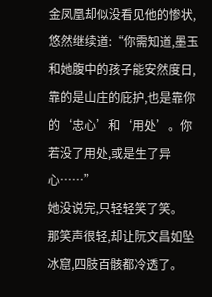金凤凰却似没看见他的惨状,悠然继续道:“你需知道,墨玉和她腹中的孩子能安然度日,靠的是山庄的庇护,也是靠你的‘忠心’和‘用处’。你若没了用处,或是生了异心……”
她没说完,只轻轻笑了笑。
那笑声很轻,却让阮文昌如坠冰窟,四肢百骸都冷透了。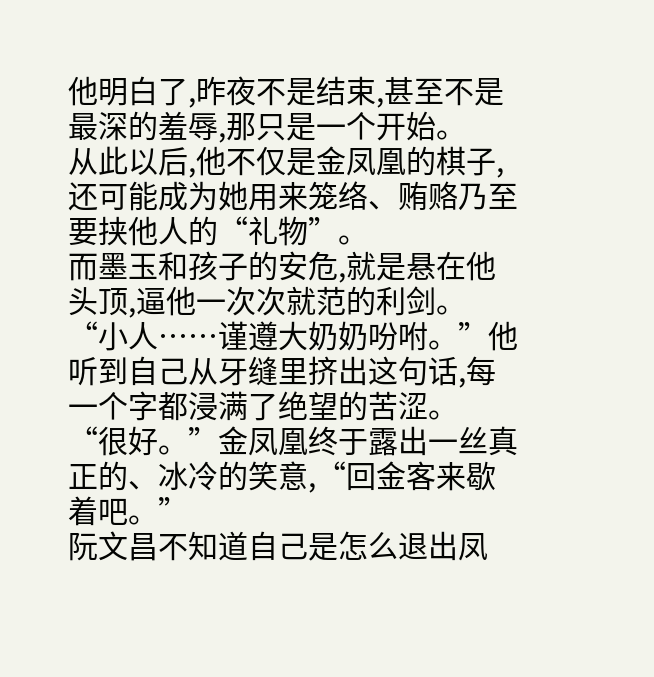他明白了,昨夜不是结束,甚至不是最深的羞辱,那只是一个开始。
从此以后,他不仅是金凤凰的棋子,还可能成为她用来笼络、贿赂乃至要挟他人的“礼物”。
而墨玉和孩子的安危,就是悬在他头顶,逼他一次次就范的利剑。
“小人……谨遵大奶奶吩咐。”他听到自己从牙缝里挤出这句话,每一个字都浸满了绝望的苦涩。
“很好。”金凤凰终于露出一丝真正的、冰冷的笑意,“回金客来歇着吧。”
阮文昌不知道自己是怎么退出凤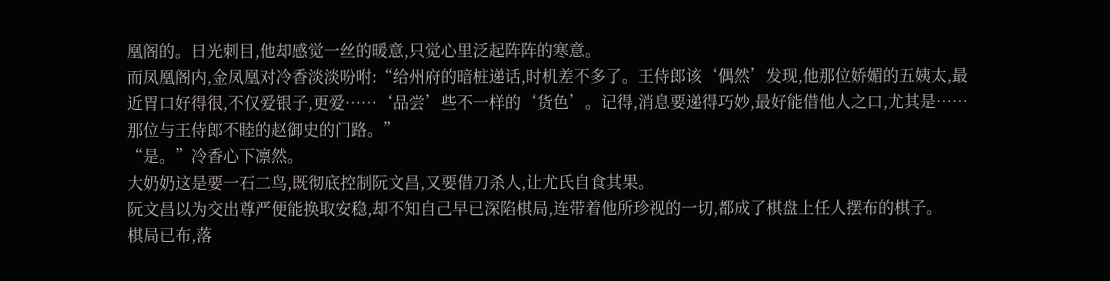凰阁的。日光刺目,他却感觉一丝的暖意,只觉心里泛起阵阵的寒意。
而凤凰阁内,金凤凰对冷香淡淡吩咐:“给州府的暗桩递话,时机差不多了。王侍郎该‘偶然’发现,他那位娇媚的五姨太,最近胃口好得很,不仅爱银子,更爱……‘品尝’些不一样的‘货色’。记得,消息要递得巧妙,最好能借他人之口,尤其是……那位与王侍郎不睦的赵御史的门路。”
“是。”冷香心下凛然。
大奶奶这是要一石二鸟,既彻底控制阮文昌,又要借刀杀人,让尤氏自食其果。
阮文昌以为交出尊严便能换取安稳,却不知自己早已深陷棋局,连带着他所珍视的一切,都成了棋盘上任人摆布的棋子。
棋局已布,落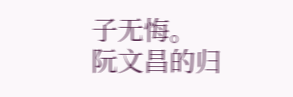子无悔。
阮文昌的归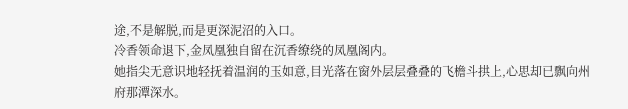途,不是解脱,而是更深泥沼的入口。
冷香领命退下,金凤凰独自留在沉香缭绕的凤凰阁内。
她指尖无意识地轻抚着温润的玉如意,目光落在窗外层层叠叠的飞檐斗拱上,心思却已飘向州府那潭深水。